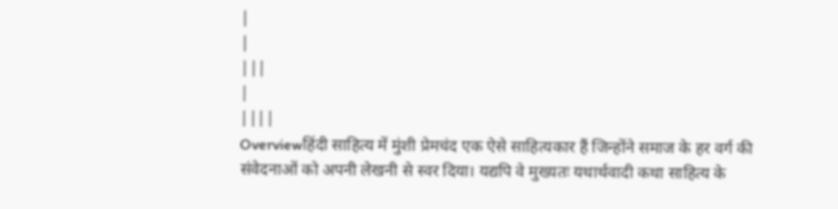|
|
|||
|
||||
Overviewहिंदी साहित्य में मुंशी प्रेमचंद एक ऐसे साहित्यकार हैं जिन्होंने समाज के हर वर्ग की संवेदनाओं को अपनी लेखनी से स्वर दिया। यद्यपि वे मुख्यतः यथार्थवादी कथा साहित्य के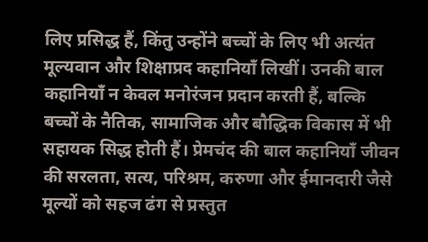लिए प्रसिद्ध हैं, किंतु उन्होंने बच्चों के लिए भी अत्यंत मूल्यवान और शिक्षाप्रद कहानियाँ लिखीं। उनकी बाल कहानियाँ न केवल मनोरंजन प्रदान करती हैं, बल्कि बच्चों के नैतिक, सामाजिक और बौद्धिक विकास में भी सहायक सिद्ध होती हैं। प्रेमचंद की बाल कहानियाँ जीवन की सरलता, सत्य, परिश्रम, करुणा और ईमानदारी जैसे मूल्यों को सहज ढंग से प्रस्तुत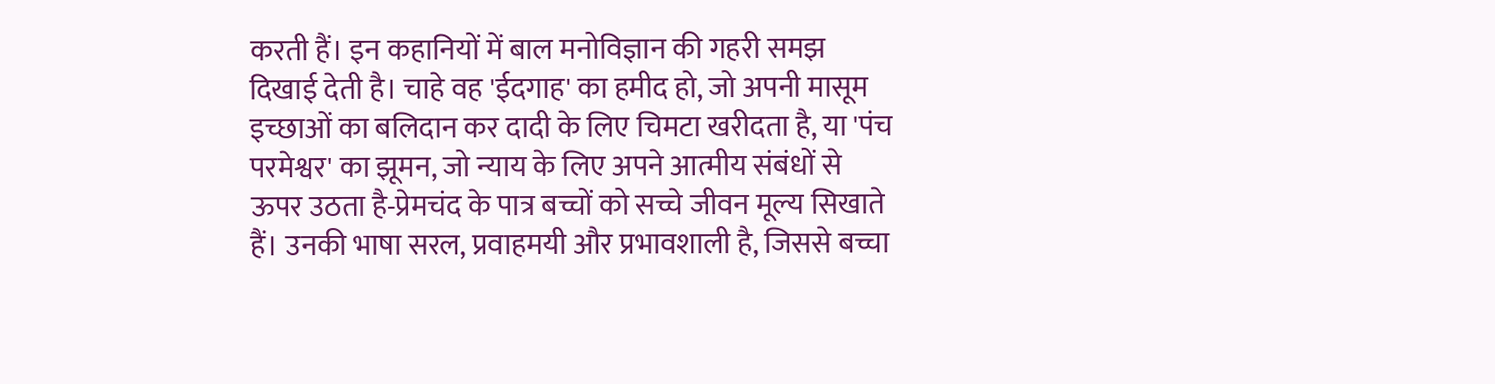करती हैं। इन कहानियों में बाल मनोविज्ञान की गहरी समझ दिखाई देती है। चाहे वह 'ईदगाह' का हमीद हो, जो अपनी मासूम इच्छाओं का बलिदान कर दादी के लिए चिमटा खरीदता है, या 'पंच परमेश्वर' का झूमन, जो न्याय के लिए अपने आत्मीय संबंधों से ऊपर उठता है-प्रेमचंद के पात्र बच्चों को सच्चे जीवन मूल्य सिखाते हैं। उनकी भाषा सरल, प्रवाहमयी और प्रभावशाली है, जिससे बच्चा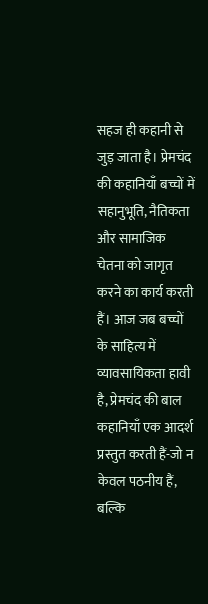सहज ही कहानी से जुड़ जाता है। प्रेमचंद की कहानियाँ बच्चों में सहानुभूति, नैतिकता और सामाजिक चेतना को जागृत करने का कार्य करती हैं। आज जब बच्चों के साहित्य में व्यावसायिकता हावी है, प्रेमचंद की बाल कहानियाँ एक आदर्श प्रस्तुत करती हैं-जो न केवल पठनीय हैं, बल्कि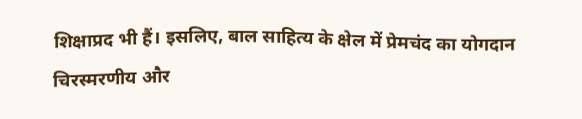शिक्षाप्रद भी हैं। इसलिए, बाल साहित्य के क्षेल में प्रेमचंद का योगदान चिरस्मरणीय और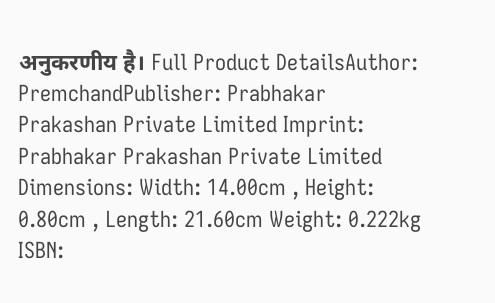अनुकरणीय है। Full Product DetailsAuthor: PremchandPublisher: Prabhakar Prakashan Private Limited Imprint: Prabhakar Prakashan Private Limited Dimensions: Width: 14.00cm , Height: 0.80cm , Length: 21.60cm Weight: 0.222kg ISBN: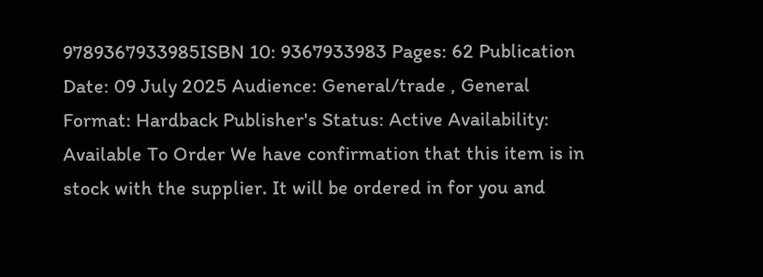9789367933985ISBN 10: 9367933983 Pages: 62 Publication Date: 09 July 2025 Audience: General/trade , General Format: Hardback Publisher's Status: Active Availability: Available To Order We have confirmation that this item is in stock with the supplier. It will be ordered in for you and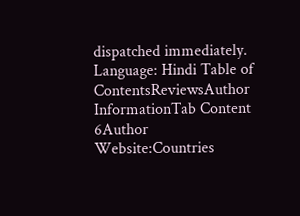dispatched immediately. Language: Hindi Table of ContentsReviewsAuthor InformationTab Content 6Author Website:Countries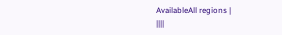AvailableAll regions |
||||